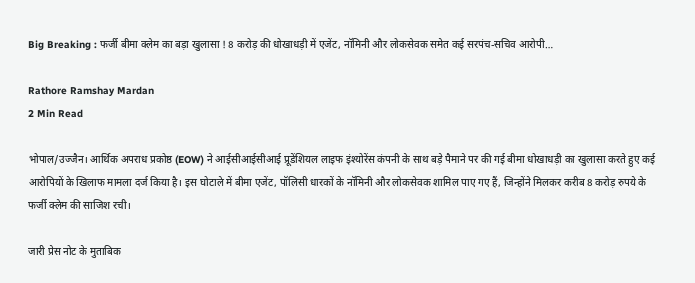Big Breaking : फर्जी बीमा क्लेम का बड़ा खुलासा ! 8 करोड़ की धोखाधड़ी में एजेंट, नॉमिनी और लोकसेवक समेत कई सरपंच-सचिव आरोपी…

Rathore Ramshay Mardan
2 Min Read

भोपाल/उज्जैन। आर्थिक अपराध प्रकोष्ठ (EOW) ने आईसीआईसीआई प्रूडेंशियल लाइफ इंश्योरेंस कंपनी के साथ बड़े पैमाने पर की गई बीमा धोखाधड़ी का खुलासा करते हुए कई आरोपियों के खिलाफ मामला दर्ज किया है। इस घोटाले में बीमा एजेंट, पॉलिसी धारकों के नॉमिनी और लोकसेवक शामिल पाए गए हैं, जिन्होंने मिलकर करीब 8 करोड़ रुपये के फर्जी क्लेम की साजिश रची।

जारी प्रेस नोट के मुताबिक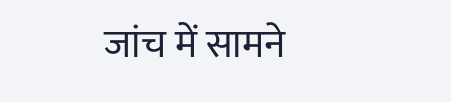जांच में सामने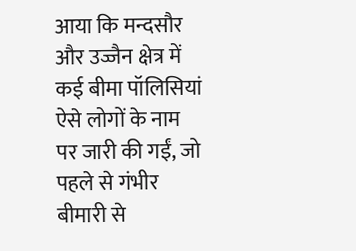आया कि मन्दसौर और उज्जैन क्षेत्र में कई बीमा पॉलिसियां ऐसे लोगों के नाम पर जारी की गईं, जो पहले से गंभीर बीमारी से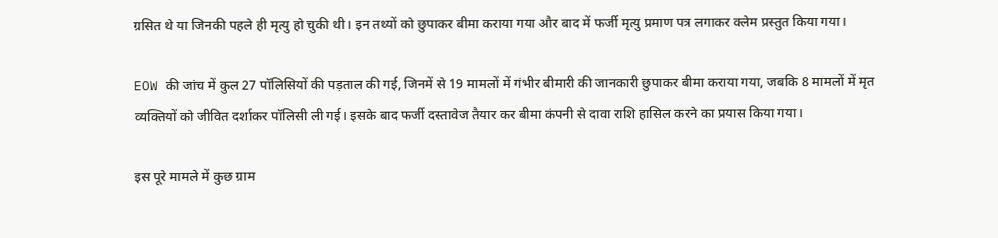ग्रसित थे या जिनकी पहले ही मृत्यु हो चुकी थी। इन तथ्यों को छुपाकर बीमा कराया गया और बाद में फर्जी मृत्यु प्रमाण पत्र लगाकर क्लेम प्रस्तुत किया गया।

EOW की जांच में कुल 27 पॉलिसियों की पड़ताल की गई, जिनमें से 19 मामलों में गंभीर बीमारी की जानकारी छुपाकर बीमा कराया गया, जबकि 8 मामलों में मृत व्यक्तियों को जीवित दर्शाकर पॉलिसी ली गई। इसके बाद फर्जी दस्तावेज तैयार कर बीमा कंपनी से दावा राशि हासिल करने का प्रयास किया गया।

इस पूरे मामले में कुछ ग्राम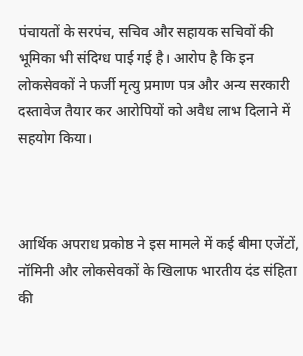पंचायतों के सरपंच, सचिव और सहायक सचिवों की भूमिका भी संदिग्ध पाई गई है। आरोप है कि इन लोकसेवकों ने फर्जी मृत्यु प्रमाण पत्र और अन्य सरकारी दस्तावेज तैयार कर आरोपियों को अवैध लाभ दिलाने में सहयोग किया।



आर्थिक अपराध प्रकोष्ठ ने इस मामले में कई बीमा एजेंटों, नॉमिनी और लोकसेवकों के खिलाफ भारतीय दंड संहिता की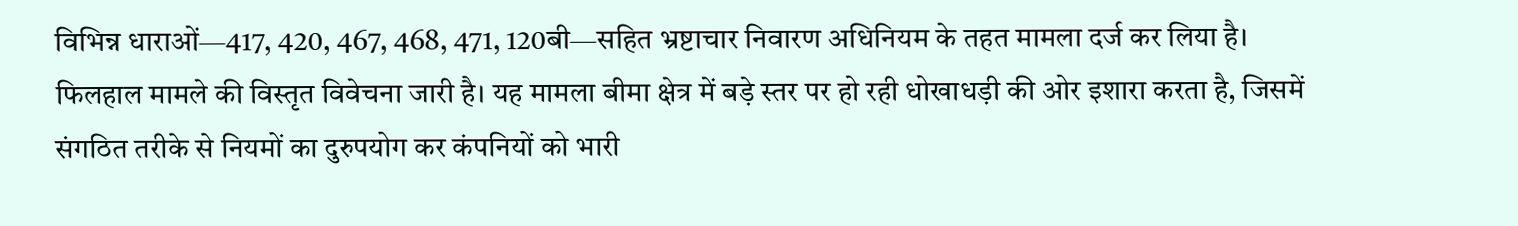विभिन्न धाराओं—417, 420, 467, 468, 471, 120बी—सहित भ्रष्टाचार निवारण अधिनियम के तहत मामला दर्ज कर लिया है। फिलहाल मामले की विस्तृत विवेचना जारी है। यह मामला बीमा क्षेत्र में बड़े स्तर पर हो रही धोखाधड़ी की ओर इशारा करता है, जिसमें संगठित तरीके से नियमों का दुरुपयोग कर कंपनियों को भारी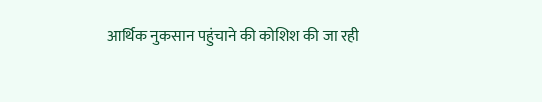आर्थिक नुकसान पहुंचाने की कोशिश की जा रही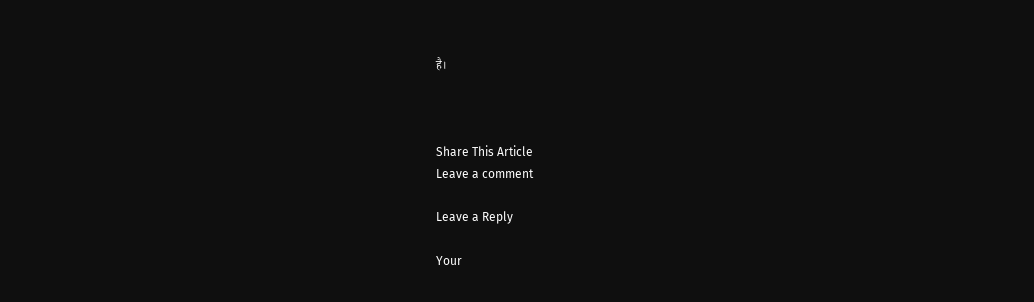है।



Share This Article
Leave a comment

Leave a Reply

Your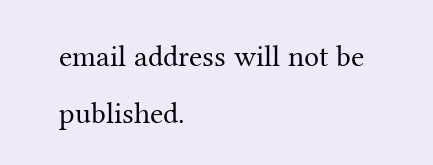email address will not be published.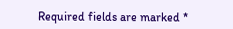Required fields are marked *